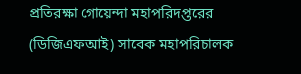প্রতিরক্ষা গোয়েন্দা মহাপরিদপ্তরের (ডিজিএফআই) সাবেক মহাপরিচালক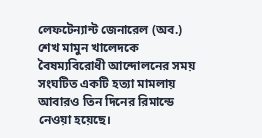লেফটেন্যান্ট জেনারেল (অব.) শেখ মামুন খালেদকে বৈষম্যবিরোধী আন্দোলনের সময় সংঘটিত একটি হত্যা মামলায় আবারও তিন দিনের রিমান্ডে নেওয়া হয়েছে।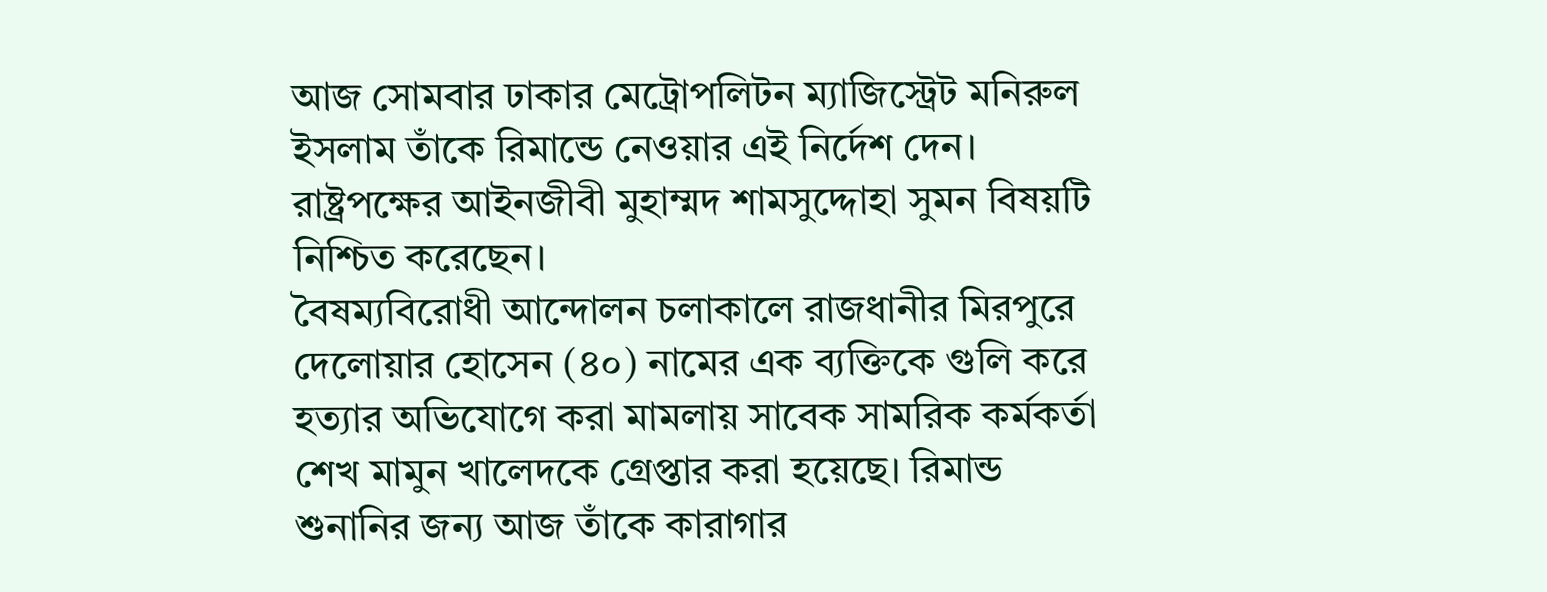আজ সোমবার ঢাকার মেট্রোপলিটন ম্যাজিস্ট্রেট মনিরুল ইসলাম তাঁকে রিমান্ডে নেওয়ার এই নির্দেশ দেন।
রাষ্ট্রপক্ষের আইনজীবী মুহাম্মদ শামসুদ্দোহা সুমন বিষয়টি নিশ্চিত করেছেন।
বৈষম্যবিরোধী আন্দোলন চলাকালে রাজধানীর মিরপুরে দেলোয়ার হোসেন (৪০) নামের এক ব্যক্তিকে গুলি করে হত্যার অভিযোগে করা মামলায় সাবেক সামরিক কর্মকর্তা শেখ মামুন খালেদকে গ্রেপ্তার করা হয়েছে। রিমান্ড শুনানির জন্য আজ তাঁকে কারাগার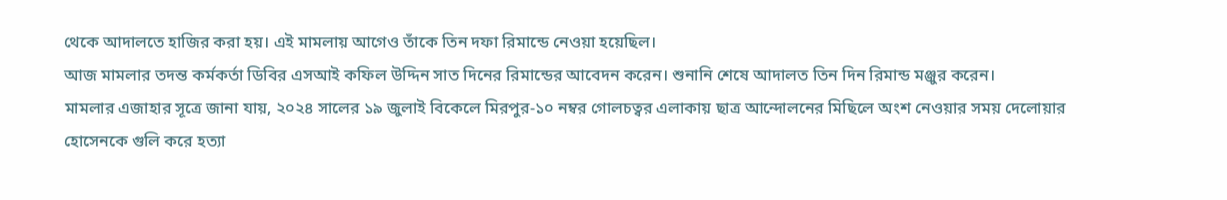থেকে আদালতে হাজির করা হয়। এই মামলায় আগেও তাঁকে তিন দফা রিমান্ডে নেওয়া হয়েছিল।
আজ মামলার তদন্ত কর্মকর্তা ডিবির এসআই কফিল উদ্দিন সাত দিনের রিমান্ডের আবেদন করেন। শুনানি শেষে আদালত তিন দিন রিমান্ড মঞ্জুর করেন।
মামলার এজাহার সূত্রে জানা যায়, ২০২৪ সালের ১৯ জুলাই বিকেলে মিরপুর-১০ নম্বর গোলচত্বর এলাকায় ছাত্র আন্দোলনের মিছিলে অংশ নেওয়ার সময় দেলোয়ার হোসেনকে গুলি করে হত্যা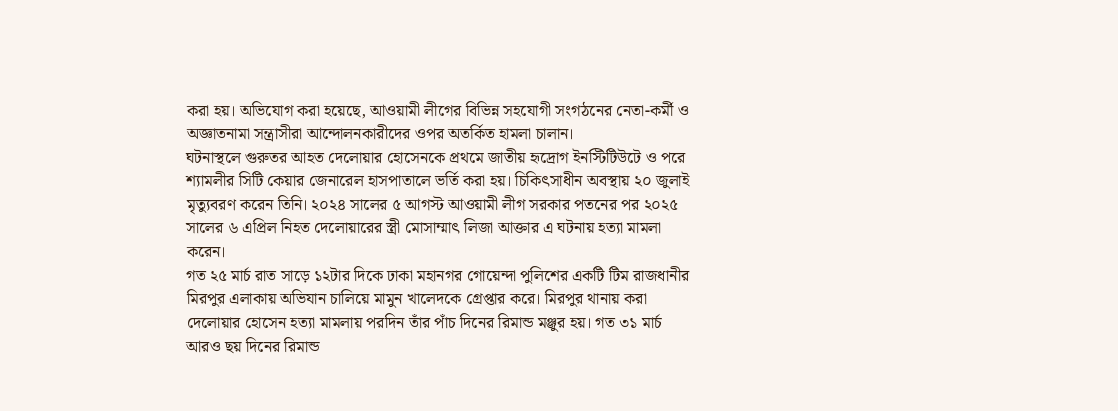করা হয়। অভিযোগ করা হয়েছে, আওয়ামী লীগের বিভিন্ন সহযোগী সংগঠনের নেতা-কর্মী ও অজ্ঞাতনামা সন্ত্রাসীরা আন্দোলনকারীদের ওপর অতর্কিত হামলা চালান।
ঘটনাস্থলে গুরুতর আহত দেলোয়ার হোসেনকে প্রথমে জাতীয় হৃদ্রোগ ইনস্টিটিউটে ও পরে শ্যামলীর সিটি কেয়ার জেনারেল হাসপাতালে ভর্তি করা হয়। চিকিৎসাধীন অবস্থায় ২০ জুলাই মৃত্যুবরণ করেন তিনি। ২০২৪ সালের ৫ আগস্ট আওয়ামী লীগ সরকার পতনের পর ২০২৫ সালের ৬ এপ্রিল নিহত দেলোয়ারের স্ত্রী মোসাম্মাৎ লিজা আক্তার এ ঘটনায় হত্যা মামলা করেন।
গত ২৫ মার্চ রাত সাড়ে ১২টার দিকে ঢাকা মহানগর গোয়েন্দা পুলিশের একটি টিম রাজধানীর মিরপুর এলাকায় অভিযান চালিয়ে মামুন খালেদকে গ্রেপ্তার করে। মিরপুর থানায় করা দেলোয়ার হোসেন হত্যা মামলায় পরদিন তাঁর পাঁচ দিনের রিমান্ড মঞ্জুর হয়। গত ৩১ মার্চ আরও ছয় দিনের রিমান্ড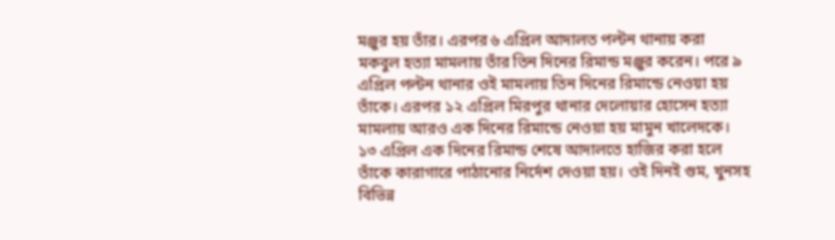মঞ্জুর হয় তাঁর। এরপর ৬ এপ্রিল আদালত পল্টন থানায় করা মকবুল হত্যা মামলায় তাঁর তিন দিনের রিমান্ড মঞ্জুর করেন। পরে ৯ এপ্রিল পল্টন থানার ওই মামলায় তিন দিনের রিমান্ডে নেওয়া হয় তাঁকে। এরপর ১২ এপ্রিল মিরপুর থানার দেলোয়ার হোসেন হত্যা মামলায় আরও এক দিনের রিমান্ডে নেওয়া হয় মামুন খালেদকে।
১৩ এপ্রিল এক দিনের রিমান্ড শেষে আদালতে হাজির করা হলে তাঁকে কারাগারে পাঠানোর নির্দেশ দেওয়া হয়। ওই দিনই গুম, খুনসহ বিভিন্ন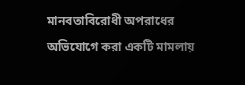মানবতাবিরোধী অপরাধের অভিযোগে করা একটি মামলায়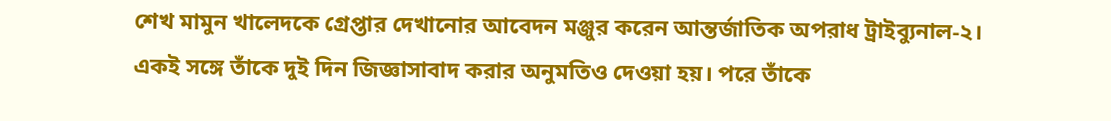শেখ মামুন খালেদকে গ্রেপ্তার দেখানোর আবেদন মঞ্জুর করেন আন্তর্জাতিক অপরাধ ট্রাইব্যুনাল-২। একই সঙ্গে তাঁকে দুই দিন জিজ্ঞাসাবাদ করার অনুমতিও দেওয়া হয়। পরে তাঁকে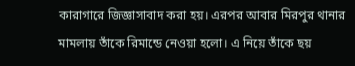কারাগারে জিজ্ঞাসাবাদ করা হয়। এরপর আবার মিরপুর থানার মামলায় তাঁকে রিমান্ডে নেওয়া হলো। এ নিয়ে তাঁকে ছয়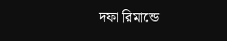দফা রিমান্ডে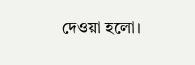দেওয়া হলো।